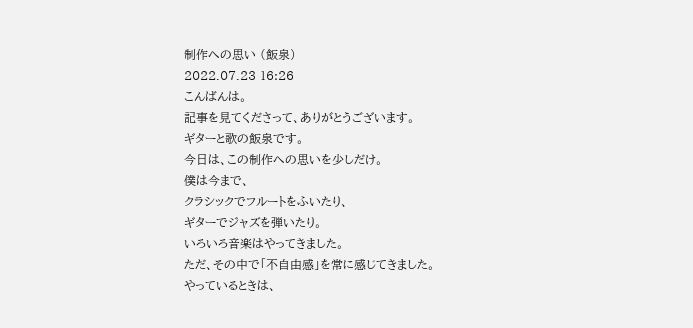制作への思い (飯泉)
2022.07.23 16:26
こんばんは。
記事を見てくださって、ありがとうございます。
ギターと歌の飯泉です。
今日は、この制作への思いを少しだけ。
僕は今まで、
クラシックでフルートをふいたり、
ギターでジャズを弾いたり。
いろいろ音楽はやってきました。
ただ、その中で「不自由感」を常に感じてきました。
やっているときは、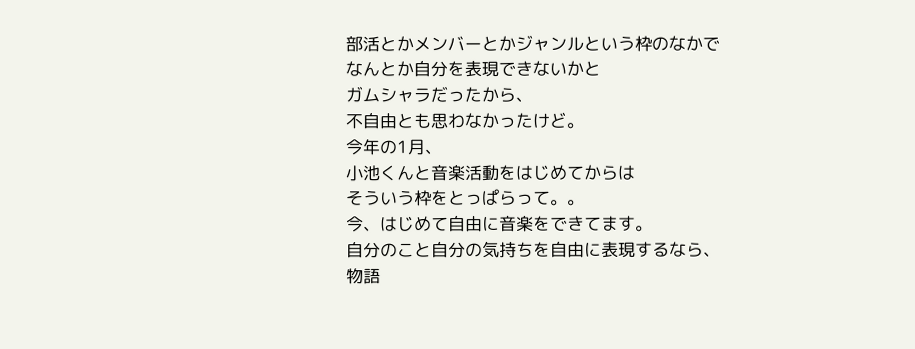部活とかメンバーとかジャンルという枠のなかで
なんとか自分を表現できないかと
ガムシャラだったから、
不自由とも思わなかったけど。
今年の1月、
小池くんと音楽活動をはじめてからは
そういう枠をとっぱらって。。
今、はじめて自由に音楽をできてます。
自分のこと自分の気持ちを自由に表現するなら、
物語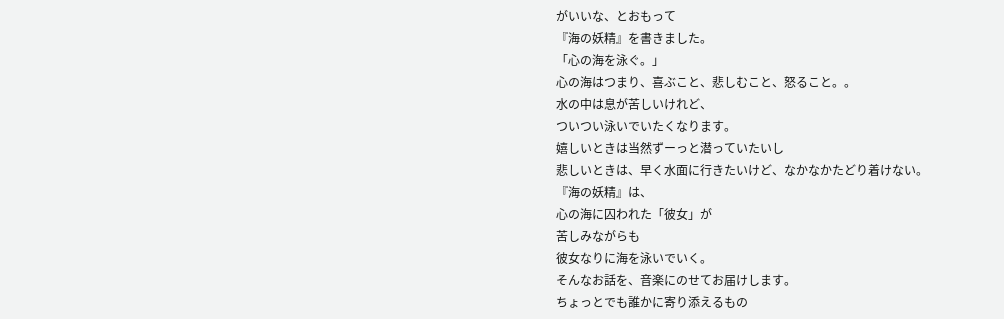がいいな、とおもって
『海の妖精』を書きました。
「心の海を泳ぐ。」
心の海はつまり、喜ぶこと、悲しむこと、怒ること。。
水の中は息が苦しいけれど、
ついつい泳いでいたくなります。
嬉しいときは当然ずーっと潜っていたいし
悲しいときは、早く水面に行きたいけど、なかなかたどり着けない。
『海の妖精』は、
心の海に囚われた「彼女」が
苦しみながらも
彼女なりに海を泳いでいく。
そんなお話を、音楽にのせてお届けします。
ちょっとでも誰かに寄り添えるもの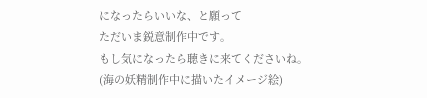になったらいいな、と願って
ただいま鋭意制作中です。
もし気になったら聴きに来てくださいね。
(海の妖精制作中に描いたイメージ絵)